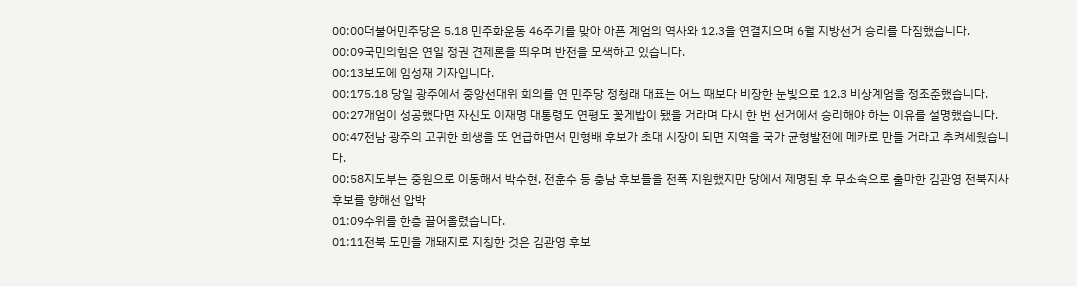00:00더불어민주당은 5.18 민주화운동 46주기를 맞아 아픈 계엄의 역사와 12.3을 연결지으며 6월 지방선거 승리를 다짐했습니다.
00:09국민의힘은 연일 정권 견제론을 띄우며 반전을 모색하고 있습니다.
00:13보도에 임성재 기자입니다.
00:175.18 당일 광주에서 중앙선대위 회의를 연 민주당 정청래 대표는 어느 때보다 비장한 눈빛으로 12.3 비상계엄을 정조준했습니다.
00:27개엄이 성공했다면 자신도 이재명 대통령도 연평도 꽃게밥이 됐을 거라며 다시 한 번 선거에서 승리해야 하는 이유를 설명했습니다.
00:47전남 광주의 고귀한 희생을 또 언급하면서 민형배 후보가 초대 시장이 되면 지역을 국가 균형발전에 메카로 만들 거라고 추켜세웠습니다.
00:58지도부는 중원으로 이동해서 박수현, 전훈수 등 충남 후보들을 전폭 지원했지만 당에서 제명된 후 무소속으로 출마한 김관영 전북지사 후보를 향해선 압박
01:09수위를 한층 끌어올렸습니다.
01:11전북 도민을 개돼지로 지칭한 것은 김관영 후보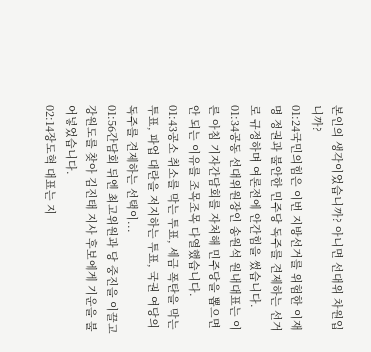본인의 생각이었습니까? 아니면 선대위 차원입니까?
01:24국민의힘은 이번 지방선거를 위험한 이재명 정권과 불안한 민주당 독주를 견제하는 선거로 규정하며 여론전에 안간힘을 썼습니다.
01:34공동 선대위원장인 송원석 원내대표는 이른 아침 기자간담회를 자처해 민주당을 뽑으면 안 되는 이유를 조목조목 다열했습니다.
01:43공소 취소를 막는 투표, 세금 폭탄을 막는 투표, 파업 대란을 저지하는 투표, 국권 여당의 독주를 견제하는 선택이...
01:56간담회 뒤엔 최고위원과 당 중진을 이끌고 강원도를 찾아 김진태 지사 후보에게 기운을 불어넣었습니다.
02:14장도혁 대표는 지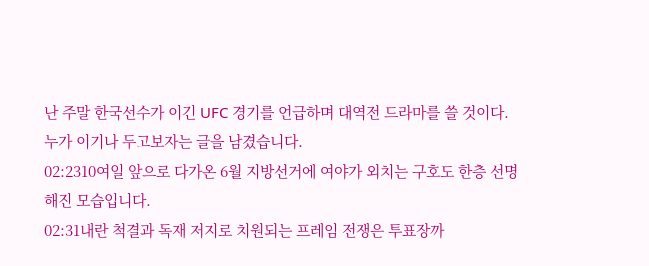난 주말 한국선수가 이긴 UFC 경기를 언급하며 대역전 드라마를 쓸 것이다. 누가 이기나 두고보자는 글을 남겼습니다.
02:2310여일 앞으로 다가온 6월 지방선거에 여야가 외치는 구호도 한층 선명해진 모습입니다.
02:31내란 척결과 독재 저지로 치원되는 프레임 전쟁은 투표장까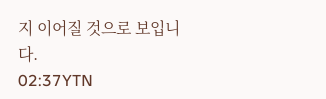지 이어질 것으로 보입니다.
02:37YTN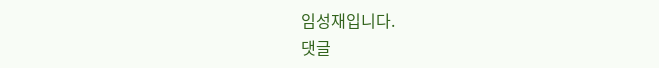임성재입니다.
댓글